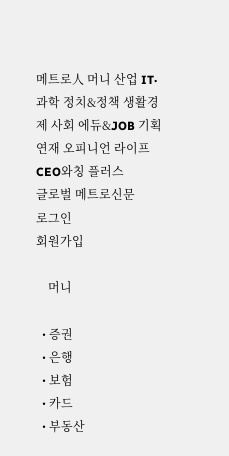메트로人 머니 산업 IT·과학 정치&정책 생활경제 사회 에듀&JOB 기획연재 오피니언 라이프 CEO와칭 플러스
글로벌 메트로신문
로그인
회원가입

    머니

  • 증권
  • 은행
  • 보험
  • 카드
  • 부동산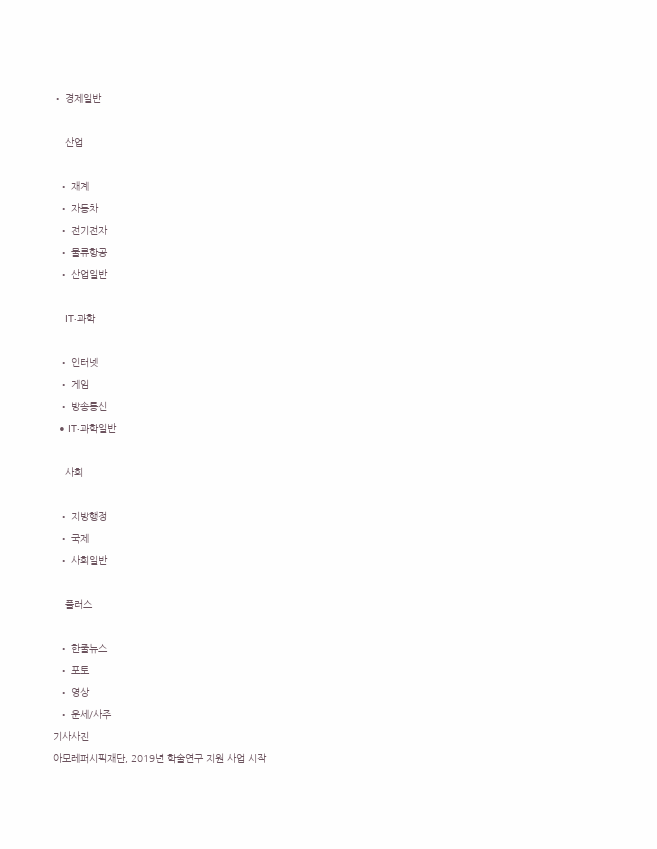• 경제일반

    산업

  • 재계
  • 자동차
  • 전기전자
  • 물류항공
  • 산업일반

    IT·과학

  • 인터넷
  • 게임
  • 방송통신
  • IT·과학일반

    사회

  • 지방행정
  • 국제
  • 사회일반

    플러스

  • 한줄뉴스
  • 포토
  • 영상
  • 운세/사주
기사사진
아모레퍼시픽재단, 2019년 학술연구 지원 사업 시작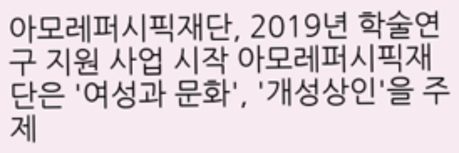아모레퍼시픽재단, 2019년 학술연구 지원 사업 시작 아모레퍼시픽재단은 '여성과 문화', '개성상인'을 주제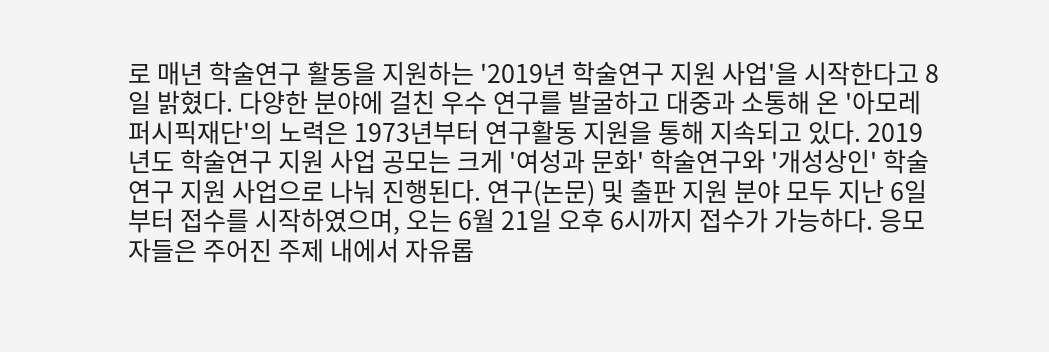로 매년 학술연구 활동을 지원하는 '2019년 학술연구 지원 사업'을 시작한다고 8일 밝혔다. 다양한 분야에 걸친 우수 연구를 발굴하고 대중과 소통해 온 '아모레퍼시픽재단'의 노력은 1973년부터 연구활동 지원을 통해 지속되고 있다. 2019년도 학술연구 지원 사업 공모는 크게 '여성과 문화' 학술연구와 '개성상인' 학술연구 지원 사업으로 나눠 진행된다. 연구(논문) 및 출판 지원 분야 모두 지난 6일부터 접수를 시작하였으며, 오는 6월 21일 오후 6시까지 접수가 가능하다. 응모자들은 주어진 주제 내에서 자유롭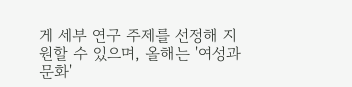게 세부 연구 주제를 선정해 지원할 수 있으며, 올해는 '여성과 문화'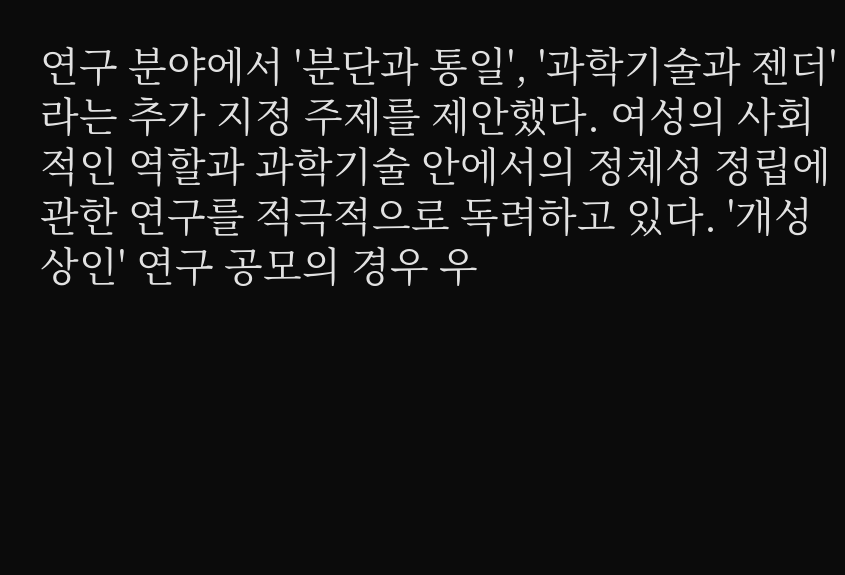연구 분야에서 '분단과 통일', '과학기술과 젠더'라는 추가 지정 주제를 제안했다. 여성의 사회적인 역할과 과학기술 안에서의 정체성 정립에 관한 연구를 적극적으로 독려하고 있다. '개성상인' 연구 공모의 경우 우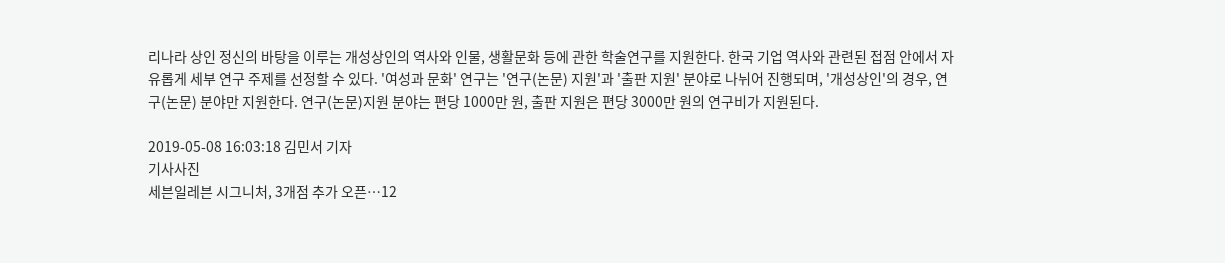리나라 상인 정신의 바탕을 이루는 개성상인의 역사와 인물, 생활문화 등에 관한 학술연구를 지원한다. 한국 기업 역사와 관련된 접점 안에서 자유롭게 세부 연구 주제를 선정할 수 있다. '여성과 문화' 연구는 '연구(논문) 지원'과 '출판 지원' 분야로 나뉘어 진행되며, '개성상인'의 경우, 연구(논문) 분야만 지원한다. 연구(논문)지원 분야는 편당 1000만 원, 출판 지원은 편당 3000만 원의 연구비가 지원된다.

2019-05-08 16:03:18 김민서 기자
기사사진
세븐일레븐 시그니처, 3개점 추가 오픈…12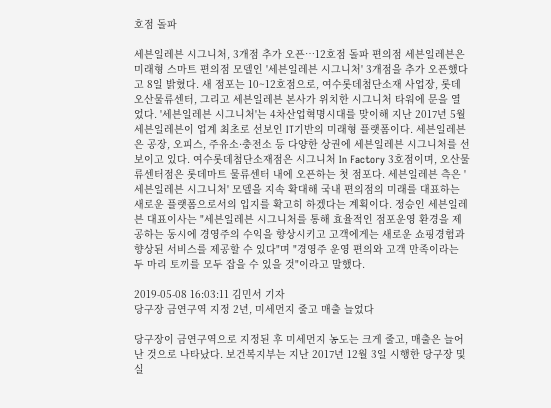호점 돌파

세븐일레븐 시그니처, 3개점 추가 오픈…12호점 돌파 편의점 세븐일레븐은 미래형 스마트 편의점 모델인 '세븐일레븐 시그니처' 3개점을 추가 오픈했다고 8일 밝혔다. 새 점포는 10~12호점으로, 여수롯데첨단소재 사업장, 롯데 오산물류센터, 그리고 세븐일레븐 본사가 위치한 시그니처 타워에 문을 열었다. '세븐일레븐 시그니처'는 4차산업혁명시대를 맞이해 지난 2017년 5월 세븐일레븐이 업계 최초로 선보인 IT기반의 미래형 플랫폼이다. 세븐일레븐은 공장, 오피스, 주유소·충전소 등 다양한 상권에 세븐일레븐 시그니처를 선보이고 있다. 여수롯데첨단소재점은 시그니처 In Factory 3호점이며, 오산물류센터점은 롯데마트 물류센터 내에 오픈하는 첫 점포다. 세븐일레븐 측은 '세븐일레븐 시그니처' 모델을 지속 확대해 국내 편의점의 미래를 대표하는 새로운 플랫폼으로서의 입지를 확고히 하겠다는 계획이다. 정승인 세븐일레븐 대표이사는 "세븐일레븐 시그니처를 통해 효율적인 점포운영 환경을 제공하는 동시에 경영주의 수익을 향상시키고 고객에게는 새로운 쇼핑경험과 향상된 서비스를 제공할 수 있다"며 "경영주 운영 편의와 고객 만족이라는 두 마리 토끼를 모두 잡을 수 있을 것"이라고 말했다.

2019-05-08 16:03:11 김민서 기자
당구장 금연구역 지정 2년, 미세먼지 줄고 매출 늘었다

당구장이 금연구역으로 지정된 후 미세먼지 농도는 크게 줄고, 매출은 늘어난 것으로 나타났다. 보건복지부는 지난 2017년 12월 3일 시행한 당구장 및 실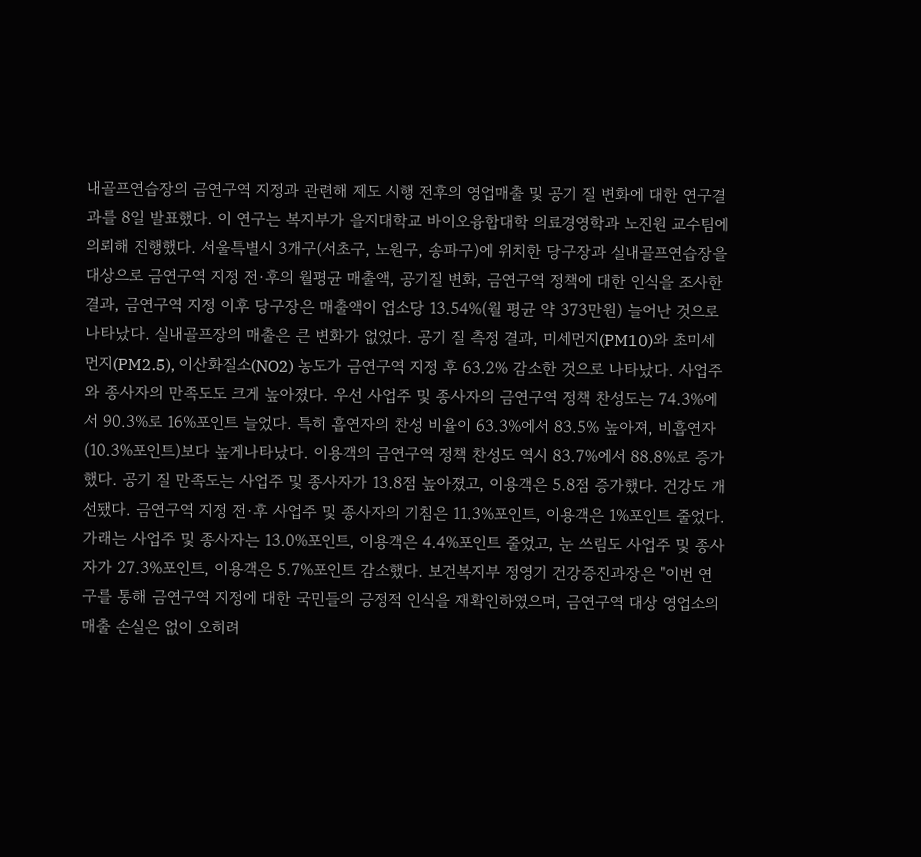내골프연습장의 금연구역 지정과 관련해 제도 시행 전후의 영업매출 및 공기 질 변화에 대한 연구결과를 8일 발표했다. 이 연구는 복지부가 을지대학교 바이오융합대학 의료경영학과 노진원 교수팀에 의뢰해 진행했다. 서울특별시 3개구(서초구, 노원구, 송파구)에 위치한 당구장과 실내골프연습장을 대상으로 금연구역 지정 전·후의 월평균 매출액, 공기질 변화, 금연구역 정책에 대한 인식을 조사한 결과, 금연구역 지정 이후 당구장은 매출액이 업소당 13.54%(월 평균 약 373만원) 늘어난 것으로 나타났다. 실내골프장의 매출은 큰 변화가 없었다. 공기 질 측정 결과, 미세먼지(PM10)와 초미세먼지(PM2.5), 이산화질소(NO2) 농도가 금연구역 지정 후 63.2% 감소한 것으로 나타났다. 사업주와 종사자의 만족도도 크게 높아졌다. 우선 사업주 및 종사자의 금연구역 정책 찬성도는 74.3%에서 90.3%로 16%포인트 늘었다. 특히 흡연자의 찬성 비율이 63.3%에서 83.5% 높아져, 비흡연자(10.3%포인트)보다 높게나타났다. 이용객의 금연구역 정책 찬성도 역시 83.7%에서 88.8%로 증가했다. 공기 질 만족도는 사업주 및 종사자가 13.8점 높아졌고, 이용객은 5.8점 증가했다. 건강도 개선됐다. 금연구역 지정 전·후 사업주 및 종사자의 기침은 11.3%포인트, 이용객은 1%포인트 줄었다. 가래는 사업주 및 종사자는 13.0%포인트, 이용객은 4.4%포인트 줄었고, 눈 쓰림도 사업주 및 종사자가 27.3%포인트, 이용객은 5.7%포인트 감소했다. 보건복지부 정영기 건강증진과장은 "이번 연구를 통해 금연구역 지정에 대한 국민들의 긍정적 인식을 재확인하였으며, 금연구역 대상 영업소의 매출 손실은 없이 오히려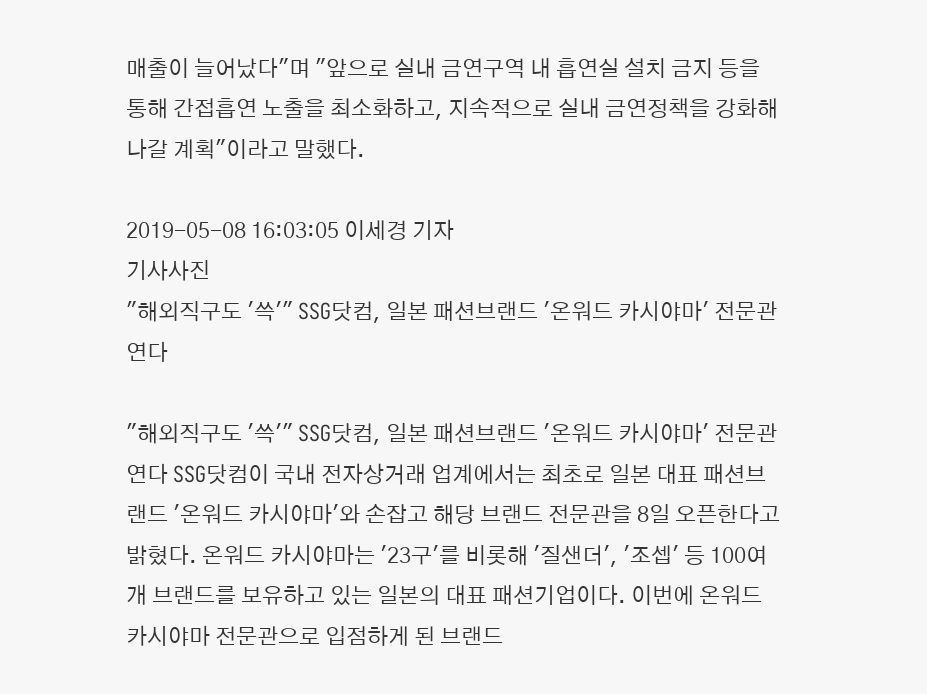매출이 늘어났다"며 "앞으로 실내 금연구역 내 흡연실 설치 금지 등을 통해 간접흡연 노출을 최소화하고, 지속적으로 실내 금연정책을 강화해 나갈 계획"이라고 말했다.

2019-05-08 16:03:05 이세경 기자
기사사진
"해외직구도 '쓱'" SSG닷컴, 일본 패션브랜드 '온워드 카시야마' 전문관 연다

"해외직구도 '쓱'" SSG닷컴, 일본 패션브랜드 '온워드 카시야마' 전문관 연다 SSG닷컴이 국내 전자상거래 업계에서는 최초로 일본 대표 패션브랜드 '온워드 카시야마'와 손잡고 해당 브랜드 전문관을 8일 오픈한다고 밝혔다. 온워드 카시야마는 '23구'를 비롯해 '질샌더', '조셉' 등 100여개 브랜드를 보유하고 있는 일본의 대표 패션기업이다. 이번에 온워드 카시야마 전문관으로 입점하게 된 브랜드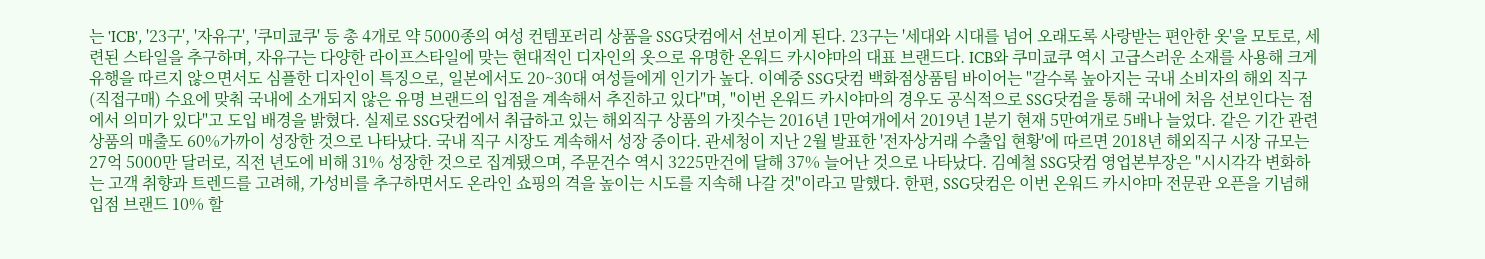는 'ICB', '23구', '자유구', '쿠미쿄쿠' 등 총 4개로 약 5000종의 여성 컨템포러리 상품을 SSG닷컴에서 선보이게 된다. 23구는 '세대와 시대를 넘어 오래도록 사랑받는 편안한 옷'을 모토로, 세련된 스타일을 추구하며, 자유구는 다양한 라이프스타일에 맞는 현대적인 디자인의 옷으로 유명한 온워드 카시야마의 대표 브랜드다. ICB와 쿠미쿄쿠 역시 고급스러운 소재를 사용해 크게 유행을 따르지 않으면서도 심플한 디자인이 특징으로, 일본에서도 20~30대 여성들에게 인기가 높다. 이예중 SSG닷컴 백화점상품팀 바이어는 "갈수록 높아지는 국내 소비자의 해외 직구(직접구매) 수요에 맞춰 국내에 소개되지 않은 유명 브랜드의 입점을 계속해서 추진하고 있다"며, "이번 온워드 카시야마의 경우도 공식적으로 SSG닷컴을 통해 국내에 처음 선보인다는 점에서 의미가 있다"고 도입 배경을 밝혔다. 실제로 SSG닷컴에서 취급하고 있는 해외직구 상품의 가짓수는 2016년 1만여개에서 2019년 1분기 현재 5만여개로 5배나 늘었다. 같은 기간 관련 상품의 매출도 60%가까이 성장한 것으로 나타났다. 국내 직구 시장도 계속해서 성장 중이다. 관세청이 지난 2월 발표한 '전자상거래 수출입 현황'에 따르면 2018년 해외직구 시장 규모는 27억 5000만 달러로, 직전 년도에 비해 31% 성장한 것으로 집계됐으며, 주문건수 역시 3225만건에 달해 37% 늘어난 것으로 나타났다. 김예철 SSG닷컴 영업본부장은 "시시각각 변화하는 고객 취향과 트렌드를 고려해, 가성비를 추구하면서도 온라인 쇼핑의 격을 높이는 시도를 지속해 나갈 것"이라고 말했다. 한편, SSG닷컴은 이번 온워드 카시야마 전문관 오픈을 기념해 입점 브랜드 10% 할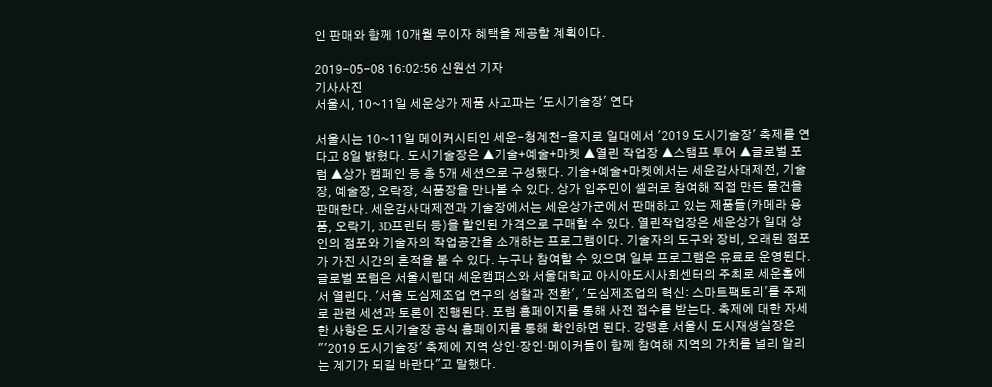인 판매와 함께 10개월 무이자 혜택을 제공할 계획이다.

2019-05-08 16:02:56 신원선 기자
기사사진
서울시, 10~11일 세운상가 제품 사고파는 '도시기술장' 연다

서울시는 10~11일 메이커시티인 세운-청계천-을지로 일대에서 '2019 도시기술장' 축제를 연다고 8일 밝혔다. 도시기술장은 ▲기술+예술+마켓 ▲열린 작업장 ▲스탬프 투어 ▲글로벌 포럼 ▲상가 캠페인 등 총 5개 세션으로 구성됐다. 기술+예술+마켓에서는 세운감사대제전, 기술장, 예술장, 오락장, 식품장을 만나볼 수 있다. 상가 입주민이 셀러로 참여해 직접 만든 물건을 판매한다. 세운감사대제전과 기술장에서는 세운상가군에서 판매하고 있는 제품들(카메라 용품, 오락기, 3D프린터 등)을 할인된 가격으로 구매할 수 있다. 열린작업장은 세운상가 일대 상인의 점포와 기술자의 작업공간을 소개하는 프로그램이다. 기술자의 도구와 장비, 오래된 점포가 가진 시간의 흔적을 볼 수 있다. 누구나 참여할 수 있으며 일부 프로그램은 유료로 운영된다. 글로벌 포럼은 서울시립대 세운캠퍼스와 서울대학교 아시아도시사회센터의 주최로 세운홀에서 열린다. '서울 도심제조업 연구의 성찰과 전환', '도심제조업의 혁신: 스마트팩토리'를 주제로 관련 세션과 토론이 진행된다. 포럼 홈페이지를 통해 사전 접수를 받는다. 축제에 대한 자세한 사항은 도시기술장 공식 홈페이지를 통해 확인하면 된다. 강맹훈 서울시 도시재생실장은 "'2019 도시기술장' 축제에 지역 상인·장인·메이커들이 함께 참여해 지역의 가치를 널리 알리는 계기가 되길 바란다"고 말했다.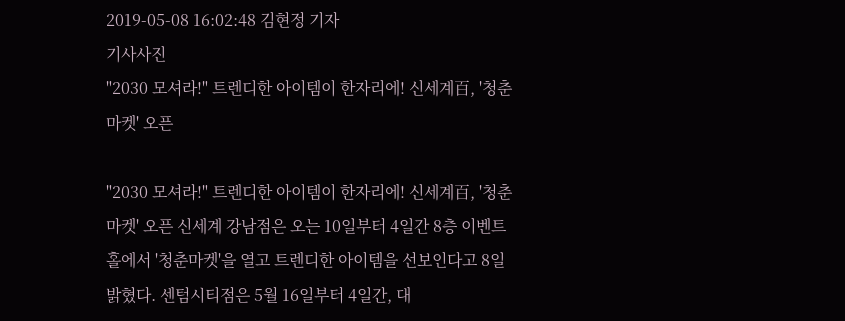2019-05-08 16:02:48 김현정 기자
기사사진
"2030 모셔라!" 트렌디한 아이템이 한자리에! 신세계百, '청춘마켓' 오픈

"2030 모셔라!" 트렌디한 아이템이 한자리에! 신세계百, '청춘마켓' 오픈 신세계 강남점은 오는 10일부터 4일간 8층 이벤트홀에서 '청춘마켓'을 열고 트렌디한 아이템을 선보인다고 8일 밝혔다. 센텀시티점은 5월 16일부터 4일간, 대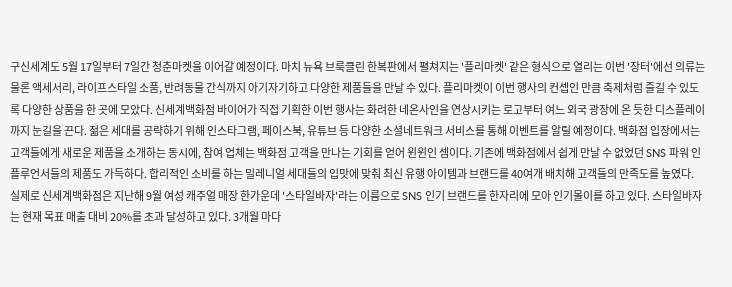구신세계도 5월 17일부터 7일간 청춘마켓을 이어갈 예정이다. 마치 뉴욕 브룩클린 한복판에서 펼쳐지는 '플리마켓' 같은 형식으로 열리는 이번 '장터'에선 의류는 물론 액세서리, 라이프스타일 소품, 반려동물 간식까지 아기자기하고 다양한 제품들을 만날 수 있다. 플리마켓이 이번 행사의 컨셉인 만큼 축제처럼 즐길 수 있도록 다양한 상품을 한 곳에 모았다. 신세계백화점 바이어가 직접 기획한 이번 행사는 화려한 네온사인을 연상시키는 로고부터 여느 외국 광장에 온 듯한 디스플레이까지 눈길을 끈다. 젊은 세대를 공략하기 위해 인스타그램, 페이스북, 유튜브 등 다양한 소셜네트워크 서비스를 통해 이벤트를 알릴 예정이다. 백화점 입장에서는 고객들에게 새로운 제품을 소개하는 동시에, 참여 업체는 백화점 고객을 만나는 기회를 얻어 윈윈인 셈이다. 기존에 백화점에서 쉽게 만날 수 없었던 SNS 파워 인플루언서들의 제품도 가득하다. 합리적인 소비를 하는 밀레니얼 세대들의 입맛에 맞춰 최신 유행 아이템과 브랜드를 40여개 배치해 고객들의 만족도를 높였다. 실제로 신세계백화점은 지난해 9월 여성 캐주얼 매장 한가운데 '스타일바자'라는 이름으로 SNS 인기 브랜드를 한자리에 모아 인기몰이를 하고 있다. 스타일바자는 현재 목표 매출 대비 20%를 초과 달성하고 있다. 3개월 마다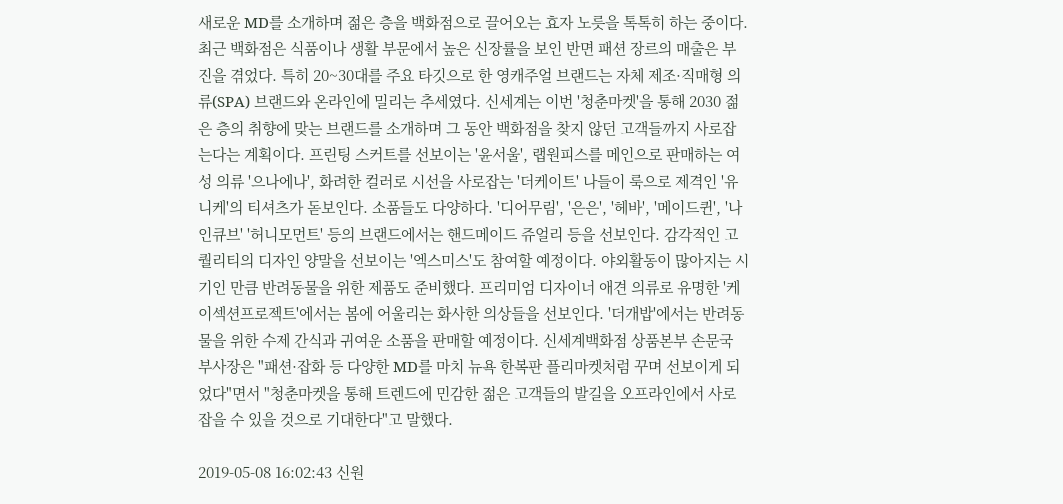새로운 MD를 소개하며 젊은 층을 백화점으로 끌어오는 효자 노릇을 톡톡히 하는 중이다. 최근 백화점은 식품이나 생활 부문에서 높은 신장률을 보인 반면 패션 장르의 매출은 부진을 겪었다. 특히 20~30대를 주요 타깃으로 한 영캐주얼 브랜드는 자체 제조·직매형 의류(SPA) 브랜드와 온라인에 밀리는 추세였다. 신세계는 이번 '청춘마켓'을 통해 2030 젊은 층의 취향에 맞는 브랜드를 소개하며 그 동안 백화점을 찾지 않던 고객들까지 사로잡는다는 계획이다. 프린팅 스커트를 선보이는 '윤서울', 랩원피스를 메인으로 판매하는 여성 의류 '으나에나', 화려한 컬러로 시선을 사로잡는 '더케이트' 나들이 룩으로 제격인 '유니케'의 티셔츠가 돋보인다. 소품들도 다양하다. '디어무림', '은은', '헤바', '메이드퀸', '나인큐브' '허니모먼트' 등의 브랜드에서는 핸드메이드 쥬얼리 등을 선보인다. 감각적인 고퀄리티의 디자인 양말을 선보이는 '엑스미스'도 참여할 예정이다. 야외활동이 많아지는 시기인 만큼 반려동물을 위한 제품도 준비했다. 프리미엄 디자이너 애견 의류로 유명한 '케이섹션프로젝트'에서는 봄에 어울리는 화사한 의상들을 선보인다. '더개밥'에서는 반려동물을 위한 수제 간식과 귀여운 소품을 판매할 예정이다. 신세계백화점 상품본부 손문국 부사장은 "패션·잡화 등 다양한 MD를 마치 뉴욕 한복판 플리마켓처럼 꾸며 선보이게 되었다"면서 "청춘마켓을 통해 트렌드에 민감한 젊은 고객들의 발길을 오프라인에서 사로잡을 수 있을 것으로 기대한다"고 말했다.

2019-05-08 16:02:43 신원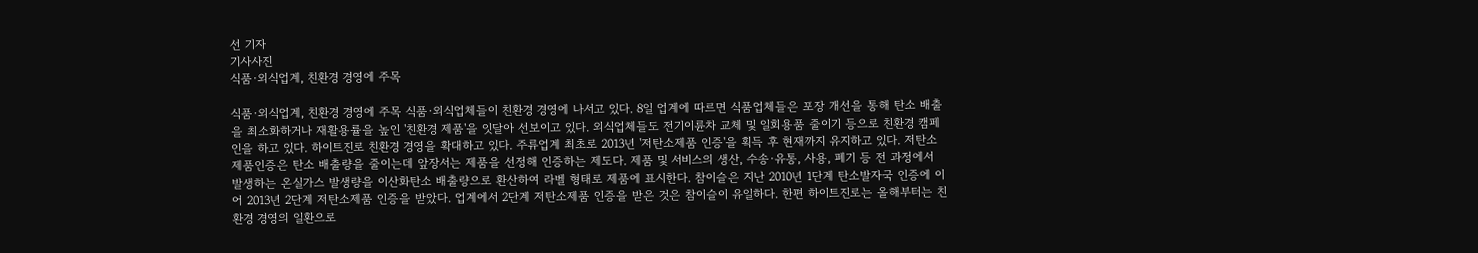선 기자
기사사진
식품·외식업계, 친환경 경영에 주목

식품·외식업계, 친환경 경영에 주목 식품·외식업체들이 친환경 경영에 나서고 있다. 8일 업계에 따르면 식품업체들은 포장 개선을 통해 탄소 배출을 최소화하거나 재활용률을 높인 '친환경 제품'을 잇달아 선보이고 있다. 외식업체들도 전기이륜차 교체 및 일회용품 줄이기 등으로 친환경 캠페인을 하고 있다. 하이트진로 친환경 경영을 확대하고 있다. 주류업계 최초로 2013년 '저탄소제품 인증'을 획득 후 현재까지 유지하고 있다. 저탄소제품인증은 탄소 배출량을 줄이는데 앞장서는 제품을 선정해 인증하는 제도다. 제품 및 서비스의 생산, 수송·유통, 사용, 폐기 등 전 과정에서 발생하는 온실가스 발생량을 이산화탄소 배출량으로 환산하여 라벨 형태로 제품에 표시한다. 참이슬은 지난 2010년 1단계 탄소발자국 인증에 이어 2013년 2단계 저탄소제품 인증을 받았다. 업계에서 2단계 저탄소제품 인증을 받은 것은 참이슬이 유일하다. 한편 하이트진로는 올해부터는 친환경 경영의 일환으로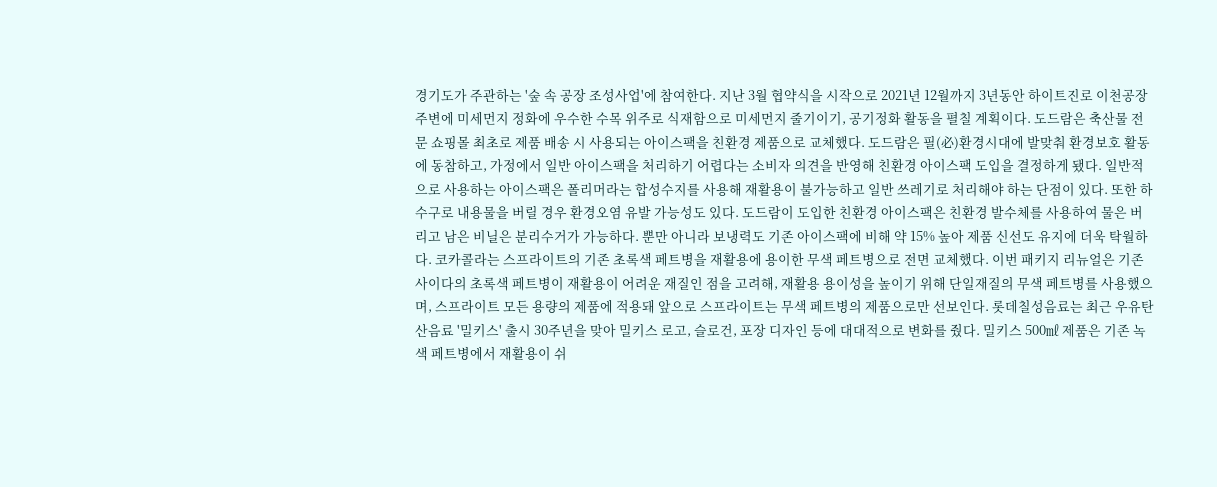경기도가 주관하는 '숲 속 공장 조성사업'에 참여한다. 지난 3월 협약식을 시작으로 2021년 12월까지 3년동안 하이트진로 이천공장 주변에 미세먼지 정화에 우수한 수목 위주로 식재함으로 미세먼지 줄기이기, 공기정화 활동을 펼칠 계획이다. 도드람은 축산물 전문 쇼핑몰 최초로 제품 배송 시 사용되는 아이스팩을 친환경 제품으로 교체했다. 도드람은 필(必)환경시대에 발맞춰 환경보호 활동에 동참하고, 가정에서 일반 아이스팩을 처리하기 어렵다는 소비자 의견을 반영해 친환경 아이스팩 도입을 결정하게 됐다. 일반적으로 사용하는 아이스팩은 폴리머라는 합성수지를 사용해 재활용이 불가능하고 일반 쓰레기로 처리해야 하는 단점이 있다. 또한 하수구로 내용물을 버릴 경우 환경오염 유발 가능성도 있다. 도드람이 도입한 친환경 아이스팩은 친환경 발수체를 사용하여 물은 버리고 남은 비닐은 분리수거가 가능하다. 뿐만 아니라 보냉력도 기존 아이스팩에 비해 약 15% 높아 제품 신선도 유지에 더욱 탁월하다. 코카콜라는 스프라이트의 기존 초록색 페트병을 재활용에 용이한 무색 페트병으로 전면 교체했다. 이번 패키지 리뉴얼은 기존 사이다의 초록색 페트병이 재활용이 어려운 재질인 점을 고려해, 재활용 용이성을 높이기 위해 단일재질의 무색 페트병를 사용했으며, 스프라이트 모든 용량의 제품에 적용돼 앞으로 스프라이트는 무색 페트병의 제품으로만 선보인다. 롯데칠성음료는 최근 우유탄산음료 '밀키스' 출시 30주년을 맞아 밀키스 로고, 슬로건, 포장 디자인 등에 대대적으로 변화를 줬다. 밀키스 500㎖ 제품은 기존 녹색 페트병에서 재활용이 쉬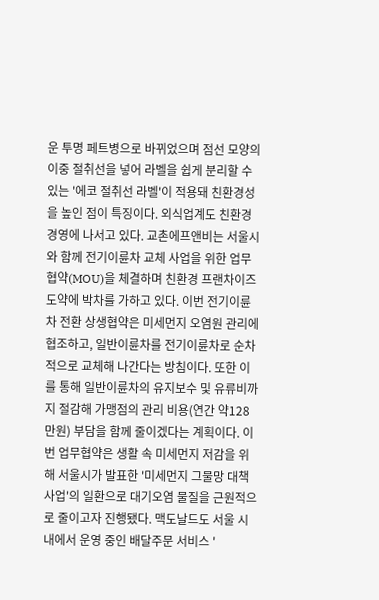운 투명 페트병으로 바뀌었으며 점선 모양의 이중 절취선을 넣어 라벨을 쉽게 분리할 수 있는 '에코 절취선 라벨'이 적용돼 친환경성을 높인 점이 특징이다. 외식업계도 친환경 경영에 나서고 있다. 교촌에프앤비는 서울시와 함께 전기이륜차 교체 사업을 위한 업무협약(MOU)을 체결하며 친환경 프랜차이즈 도약에 박차를 가하고 있다. 이번 전기이륜차 전환 상생협약은 미세먼지 오염원 관리에 협조하고, 일반이륜차를 전기이륜차로 순차적으로 교체해 나간다는 방침이다. 또한 이를 통해 일반이륜차의 유지보수 및 유류비까지 절감해 가맹점의 관리 비용(연간 약128만원) 부담을 함께 줄이겠다는 계획이다. 이번 업무협약은 생활 속 미세먼지 저감을 위해 서울시가 발표한 '미세먼지 그물망 대책 사업'의 일환으로 대기오염 물질을 근원적으로 줄이고자 진행됐다. 맥도날드도 서울 시내에서 운영 중인 배달주문 서비스 '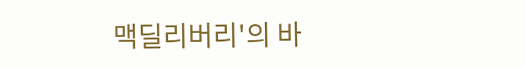맥딜리버리'의 바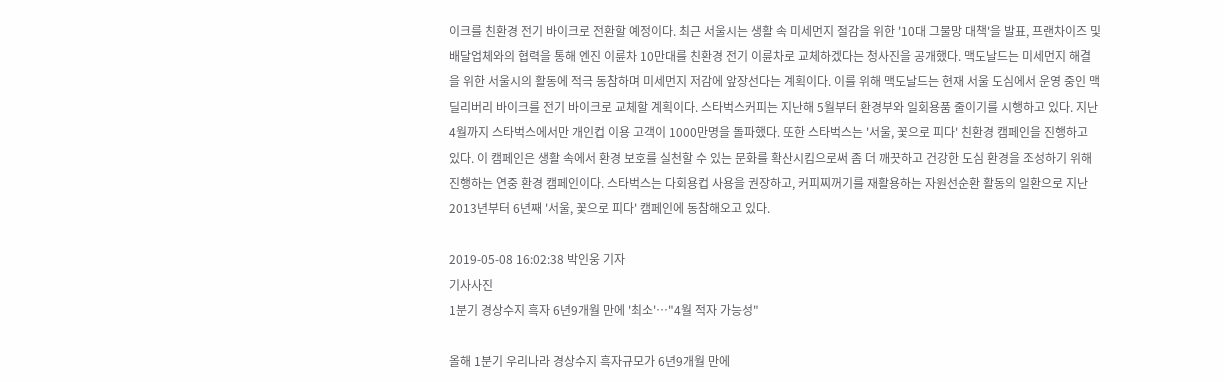이크를 친환경 전기 바이크로 전환할 예정이다. 최근 서울시는 생활 속 미세먼지 절감을 위한 '10대 그물망 대책'을 발표, 프랜차이즈 및 배달업체와의 협력을 통해 엔진 이륜차 10만대를 친환경 전기 이륜차로 교체하겠다는 청사진을 공개했다. 맥도날드는 미세먼지 해결을 위한 서울시의 활동에 적극 동참하며 미세먼지 저감에 앞장선다는 계획이다. 이를 위해 맥도날드는 현재 서울 도심에서 운영 중인 맥딜리버리 바이크를 전기 바이크로 교체할 계획이다. 스타벅스커피는 지난해 5월부터 환경부와 일회용품 줄이기를 시행하고 있다. 지난 4월까지 스타벅스에서만 개인컵 이용 고객이 1000만명을 돌파했다. 또한 스타벅스는 '서울, 꽃으로 피다' 친환경 캠페인을 진행하고 있다. 이 캠페인은 생활 속에서 환경 보호를 실천할 수 있는 문화를 확산시킴으로써 좀 더 깨끗하고 건강한 도심 환경을 조성하기 위해 진행하는 연중 환경 캠페인이다. 스타벅스는 다회용컵 사용을 권장하고, 커피찌꺼기를 재활용하는 자원선순환 활동의 일환으로 지난 2013년부터 6년째 '서울, 꽃으로 피다' 캠페인에 동참해오고 있다.

2019-05-08 16:02:38 박인웅 기자
기사사진
1분기 경상수지 흑자 6년9개월 만에 '최소'…"4월 적자 가능성"

올해 1분기 우리나라 경상수지 흑자규모가 6년9개월 만에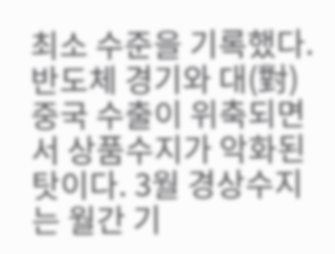최소 수준을 기록했다. 반도체 경기와 대(對)중국 수출이 위축되면서 상품수지가 악화된 탓이다. 3월 경상수지는 월간 기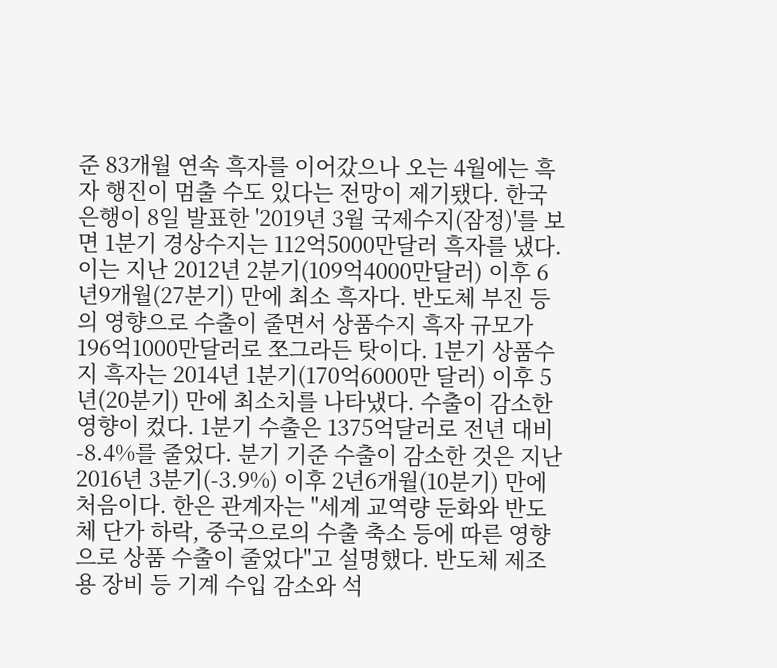준 83개월 연속 흑자를 이어갔으나 오는 4월에는 흑자 행진이 멈출 수도 있다는 전망이 제기됐다. 한국은행이 8일 발표한 '2019년 3월 국제수지(잠정)'를 보면 1분기 경상수지는 112억5000만달러 흑자를 냈다. 이는 지난 2012년 2분기(109억4000만달러) 이후 6년9개월(27분기) 만에 최소 흑자다. 반도체 부진 등의 영향으로 수출이 줄면서 상품수지 흑자 규모가 196억1000만달러로 쪼그라든 탓이다. 1분기 상품수지 흑자는 2014년 1분기(170억6000만 달러) 이후 5년(20분기) 만에 최소치를 나타냈다. 수출이 감소한 영향이 컸다. 1분기 수출은 1375억달러로 전년 대비 -8.4%를 줄었다. 분기 기준 수출이 감소한 것은 지난 2016년 3분기(-3.9%) 이후 2년6개월(10분기) 만에 처음이다. 한은 관계자는 "세계 교역량 둔화와 반도체 단가 하락, 중국으로의 수출 축소 등에 따른 영향으로 상품 수출이 줄었다"고 설명했다. 반도체 제조용 장비 등 기계 수입 감소와 석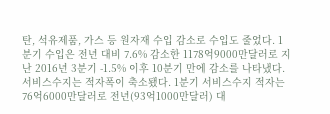탄, 석유제품, 가스 등 원자재 수입 감소로 수입도 줄었다. 1분기 수입은 전년 대비 7.6% 감소한 1178억9000만달러로 지난 2016년 3분기 -1.5% 이후 10분기 만에 감소를 나타냈다. 서비스수지는 적자폭이 축소됐다. 1분기 서비스수지 적자는 76억6000만달러로 전년(93억1000만달러) 대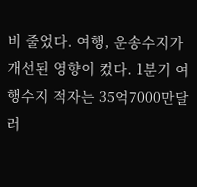비 줄었다. 여행, 운송수지가 개선된 영향이 컸다. 1분기 여행수지 적자는 35억7000만달러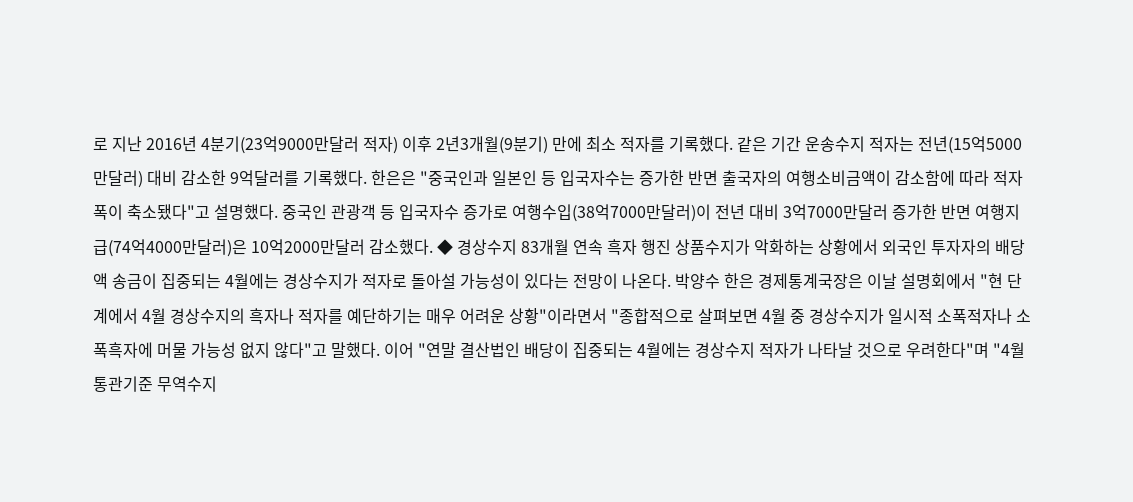로 지난 2016년 4분기(23억9000만달러 적자) 이후 2년3개월(9분기) 만에 최소 적자를 기록했다. 같은 기간 운송수지 적자는 전년(15억5000만달러) 대비 감소한 9억달러를 기록했다. 한은은 "중국인과 일본인 등 입국자수는 증가한 반면 출국자의 여행소비금액이 감소함에 따라 적자폭이 축소됐다"고 설명했다. 중국인 관광객 등 입국자수 증가로 여행수입(38억7000만달러)이 전년 대비 3억7000만달러 증가한 반면 여행지급(74억4000만달러)은 10억2000만달러 감소했다. ◆ 경상수지 83개월 연속 흑자 행진 상품수지가 악화하는 상황에서 외국인 투자자의 배당액 송금이 집중되는 4월에는 경상수지가 적자로 돌아설 가능성이 있다는 전망이 나온다. 박양수 한은 경제통계국장은 이날 설명회에서 "현 단계에서 4월 경상수지의 흑자나 적자를 예단하기는 매우 어려운 상황"이라면서 "종합적으로 살펴보면 4월 중 경상수지가 일시적 소폭적자나 소폭흑자에 머물 가능성 없지 않다"고 말했다. 이어 "연말 결산법인 배당이 집중되는 4월에는 경상수지 적자가 나타날 것으로 우려한다"며 "4월 통관기준 무역수지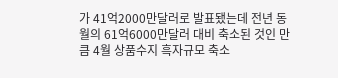가 41억2000만달러로 발표됐는데 전년 동월의 61억6000만달러 대비 축소된 것인 만큼 4월 상품수지 흑자규모 축소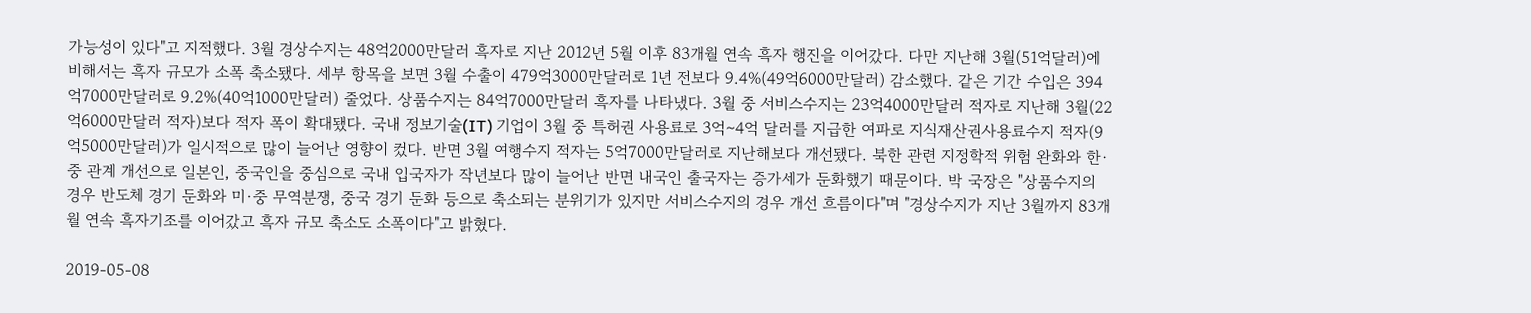가능성이 있다"고 지적했다. 3월 경상수지는 48억2000만달러 흑자로 지난 2012년 5월 이후 83개월 연속 흑자 행진을 이어갔다. 다만 지난해 3월(51억달러)에 비해서는 흑자 규모가 소폭 축소됐다. 세부 항목을 보면 3월 수출이 479억3000만달러로 1년 전보다 9.4%(49억6000만달러) 감소했다. 같은 기간 수입은 394억7000만달러로 9.2%(40억1000만달러) 줄었다. 상품수지는 84억7000만달러 흑자를 나타냈다. 3월 중 서비스수지는 23억4000만달러 적자로 지난해 3월(22억6000만달러 적자)보다 적자 폭이 확대됐다. 국내 정보기술(IT) 기업이 3월 중 특허권 사용료로 3억∼4억 달러를 지급한 여파로 지식재산권사용료수지 적자(9억5000만달러)가 일시적으로 많이 늘어난 영향이 컸다. 반면 3월 여행수지 적자는 5억7000만달러로 지난해보다 개선됐다. 북한 관련 지정학적 위험 완화와 한·중 관계 개선으로 일본인, 중국인을 중심으로 국내 입국자가 작년보다 많이 늘어난 반면 내국인 출국자는 증가세가 둔화했기 때문이다. 박 국장은 "상품수지의 경우 반도체 경기 둔화와 미·중 무역분쟁, 중국 경기 둔화 등으로 축소되는 분위기가 있지만 서비스수지의 경우 개선 흐름이다"며 "경상수지가 지난 3월까지 83개월 연속 흑자기조를 이어갔고 흑자 규모 축소도 소폭이다"고 밝혔다.

2019-05-08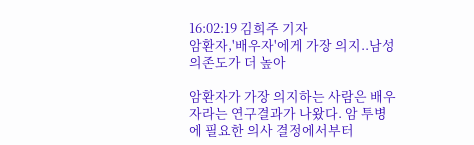16:02:19 김희주 기자
암환자,'배우자'에게 가장 의지..남성 의존도가 더 높아

암환자가 가장 의지하는 사람은 배우자라는 연구결과가 나왔다. 암 투병에 필요한 의사 결정에서부터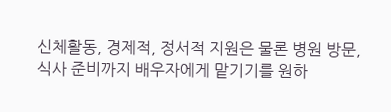신체활동, 경제적, 정서적 지원은 물론 병원 방문, 식사 준비까지 배우자에게 맡기기를 원하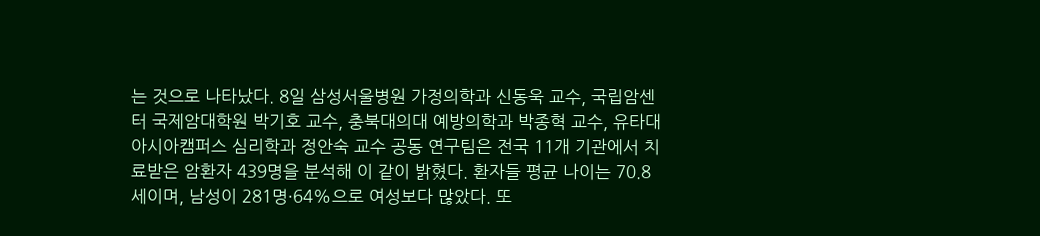는 것으로 나타났다. 8일 삼성서울병원 가정의학과 신동욱 교수, 국립암센터 국제암대학원 박기호 교수, 충북대의대 예방의학과 박종혁 교수, 유타대 아시아캠퍼스 심리학과 정안숙 교수 공동 연구팀은 전국 11개 기관에서 치료받은 암환자 439명을 분석해 이 같이 밝혔다. 환자들 평균 나이는 70.8세이며, 남성이 281명·64%으로 여성보다 많았다. 또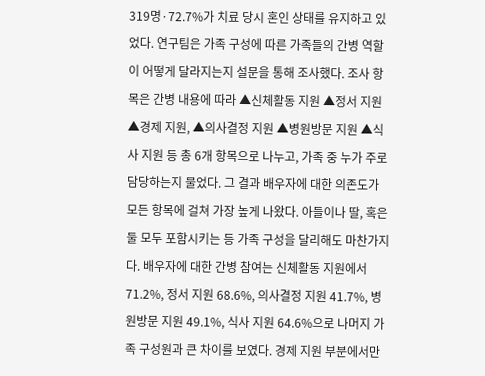319명·72.7%가 치료 당시 혼인 상태를 유지하고 있었다. 연구팀은 가족 구성에 따른 가족들의 간병 역할이 어떻게 달라지는지 설문을 통해 조사했다. 조사 항목은 간병 내용에 따라 ▲신체활동 지원 ▲정서 지원 ▲경제 지원, ▲의사결정 지원 ▲병원방문 지원 ▲식사 지원 등 총 6개 항목으로 나누고, 가족 중 누가 주로 담당하는지 물었다. 그 결과 배우자에 대한 의존도가 모든 항목에 걸쳐 가장 높게 나왔다. 아들이나 딸, 혹은 둘 모두 포함시키는 등 가족 구성을 달리해도 마찬가지다. 배우자에 대한 간병 참여는 신체활동 지원에서 71.2%, 정서 지원 68.6%, 의사결정 지원 41.7%, 병원방문 지원 49.1%, 식사 지원 64.6%으로 나머지 가족 구성원과 큰 차이를 보였다. 경제 지원 부분에서만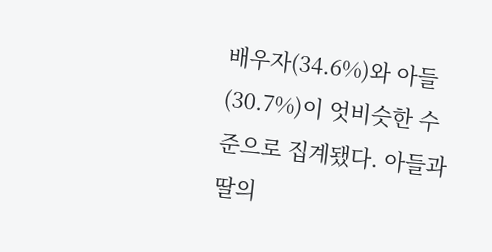배우자(34.6%)와 아들(30.7%)이 엇비슷한 수준으로 집계됐다. 아들과 딸의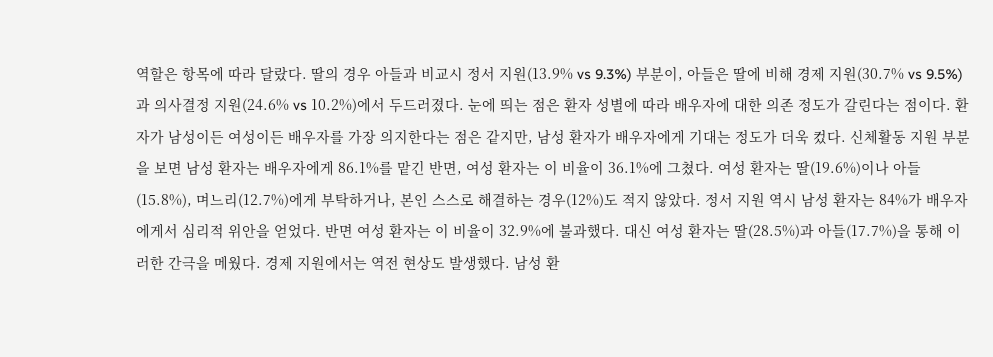역할은 항목에 따라 달랐다. 딸의 경우 아들과 비교시 정서 지원(13.9% vs 9.3%) 부분이, 아들은 딸에 비해 경제 지원(30.7% vs 9.5%)과 의사결정 지원(24.6% vs 10.2%)에서 두드러졌다. 눈에 띄는 점은 환자 성별에 따라 배우자에 대한 의존 정도가 갈린다는 점이다. 환자가 남성이든 여성이든 배우자를 가장 의지한다는 점은 같지만, 남성 환자가 배우자에게 기대는 정도가 더욱 컸다. 신체활동 지원 부분을 보면 남성 환자는 배우자에게 86.1%를 맡긴 반면, 여성 환자는 이 비율이 36.1%에 그쳤다. 여성 환자는 딸(19.6%)이나 아들(15.8%), 며느리(12.7%)에게 부탁하거나, 본인 스스로 해결하는 경우(12%)도 적지 않았다. 정서 지원 역시 남성 환자는 84%가 배우자에게서 심리적 위안을 얻었다. 반면 여성 환자는 이 비율이 32.9%에 불과했다. 대신 여성 환자는 딸(28.5%)과 아들(17.7%)을 통해 이러한 간극을 메웠다. 경제 지원에서는 역전 현상도 발생했다. 남성 환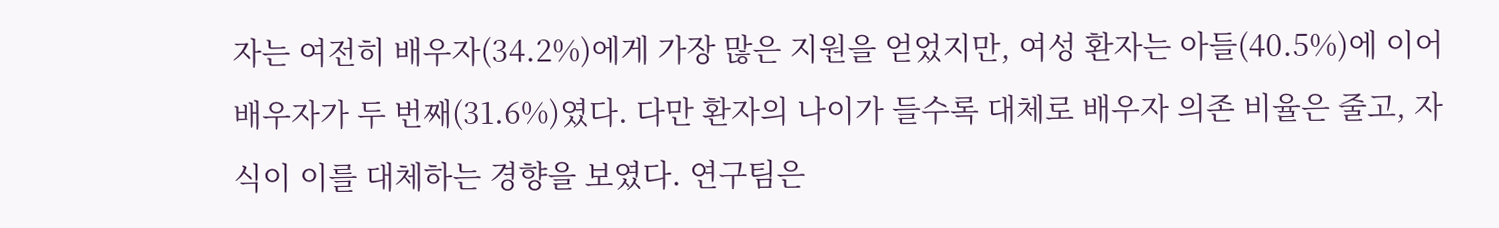자는 여전히 배우자(34.2%)에게 가장 많은 지원을 얻었지만, 여성 환자는 아들(40.5%)에 이어 배우자가 두 번째(31.6%)였다. 다만 환자의 나이가 들수록 대체로 배우자 의존 비율은 줄고, 자식이 이를 대체하는 경향을 보였다. 연구팀은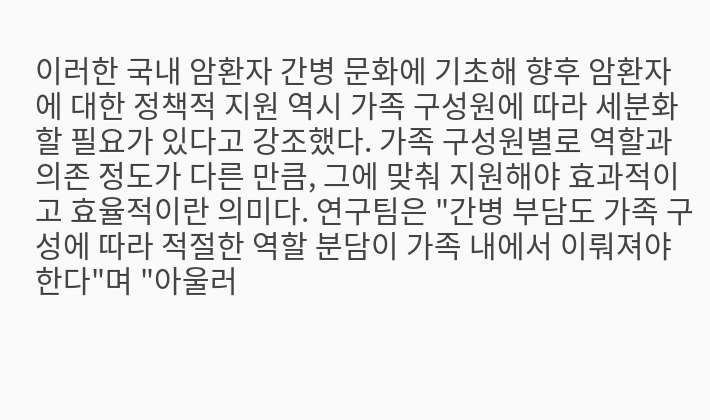이러한 국내 암환자 간병 문화에 기초해 향후 암환자에 대한 정책적 지원 역시 가족 구성원에 따라 세분화할 필요가 있다고 강조했다. 가족 구성원별로 역할과 의존 정도가 다른 만큼, 그에 맞춰 지원해야 효과적이고 효율적이란 의미다. 연구팀은 "간병 부담도 가족 구성에 따라 적절한 역할 분담이 가족 내에서 이뤄져야 한다"며 "아울러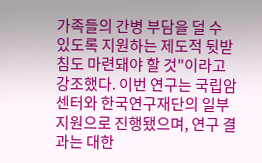가족들의 간병 부담을 덜 수 있도록 지원하는 제도적 뒷받침도 마련돼야 할 것"이라고 강조했다. 이번 연구는 국립암센터와 한국연구재단의 일부 지원으로 진행됐으며, 연구 결과는 대한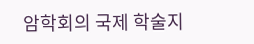암학회의 국제 학술지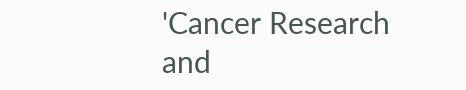'Cancer Research and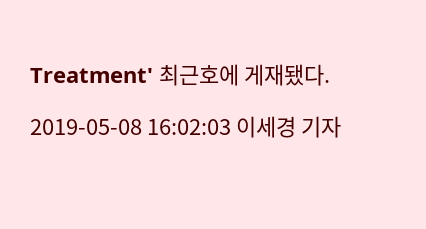Treatment' 최근호에 게재됐다.

2019-05-08 16:02:03 이세경 기자